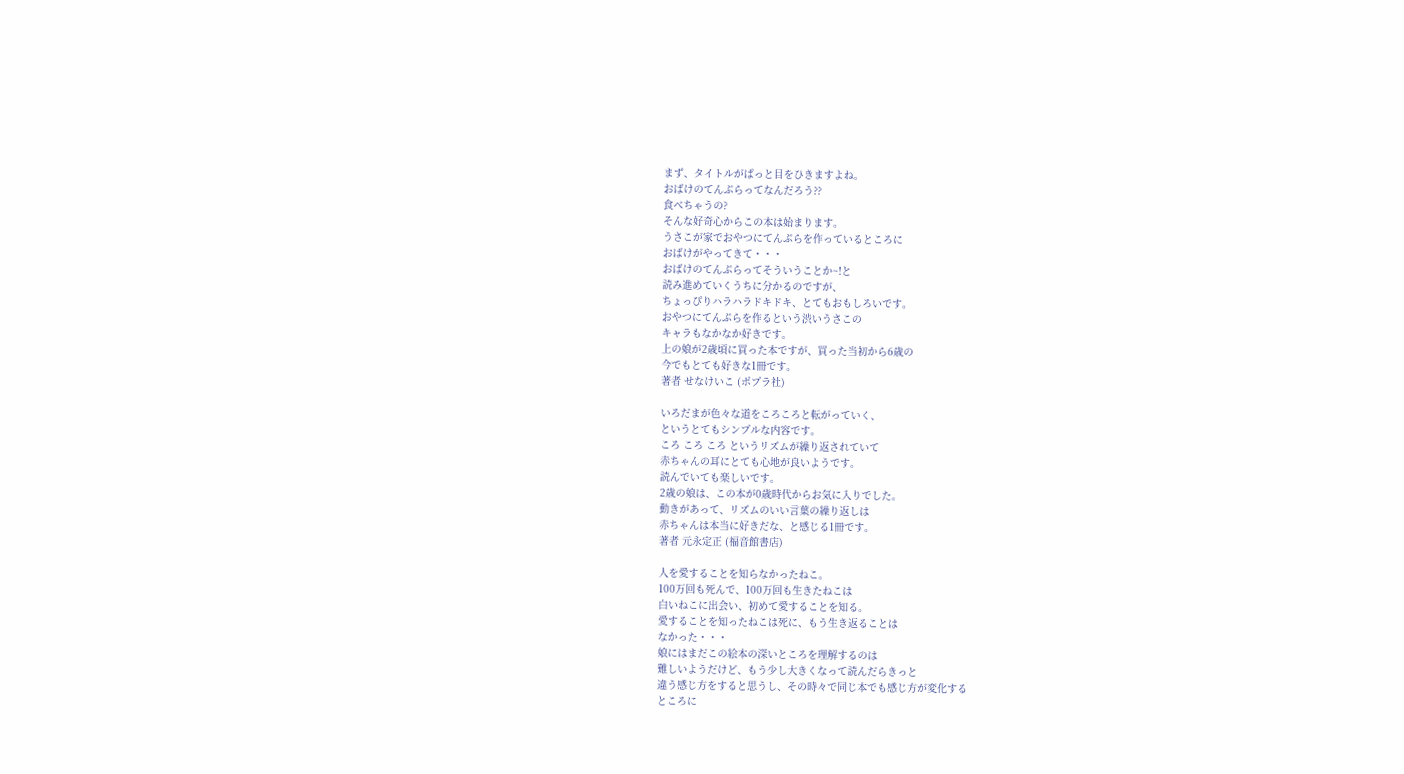まず、タイトルがぱっと目をひきますよね。
おばけのてんぷらってなんだろう??
食べちゃうの?
そんな好奇心からこの本は始まります。
うさこが家でおやつにてんぷらを作っているところに
おばけがやってきて・・・
おばけのてんぷらってそういうことか~!と
読み進めていくうちに分かるのですが、
ちょっぴりハラハラドキドキ、とてもおもしろいです。
おやつにてんぷらを作るという渋いうさこの
キャラもなかなか好きです。
上の娘が2歳頃に買った本ですが、買った当初から6歳の
今でもとても好きな1冊です。
著者 せなけいこ (ポプラ社)

いろだまが色々な道をころころと転がっていく、
というとてもシンプルな内容です。
ころ ころ ころ というリズムが繰り返されていて
赤ちゃんの耳にとても心地が良いようです。
読んでいても楽しいです。
2歳の娘は、この本が0歳時代からお気に入りでした。
動きがあって、リズムのいい言葉の繰り返しは
赤ちゃんは本当に好きだな、と感じる1冊です。
著者 元永定正 (福音館書店)

人を愛することを知らなかったねこ。
100万回も死んで、100万回も生きたねこは
白いねこに出会い、初めて愛することを知る。
愛することを知ったねこは死に、もう生き返ることは
なかった・・・
娘にはまだこの絵本の深いところを理解するのは
難しいようだけど、もう少し大きくなって読んだらきっと
違う感じ方をすると思うし、その時々で同じ本でも感じ方が変化する
ところに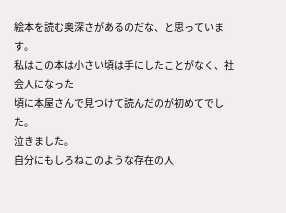絵本を読む奥深さがあるのだな、と思っています。
私はこの本は小さい頃は手にしたことがなく、社会人になった
頃に本屋さんで見つけて読んだのが初めてでした。
泣きました。
自分にもしろねこのような存在の人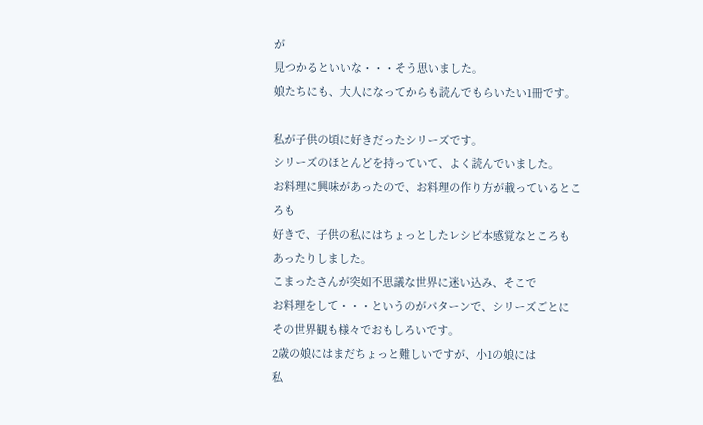が
見つかるといいな・・・そう思いました。
娘たちにも、大人になってからも読んでもらいたい1冊です。

私が子供の頃に好きだったシリーズです。
シリーズのほとんどを持っていて、よく読んでいました。
お料理に興味があったので、お料理の作り方が載っているところも
好きで、子供の私にはちょっとしたレシピ本感覚なところも
あったりしました。
こまったさんが突如不思議な世界に迷い込み、そこで
お料理をして・・・というのがパターンで、シリーズごとに
その世界観も様々でおもしろいです。
2歳の娘にはまだちょっと難しいですが、小1の娘には
私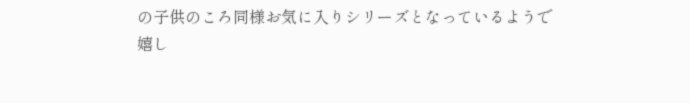の子供のころ同様お気に入りシリーズとなっているようで
嬉し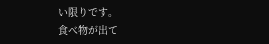い限りです。
食べ物が出て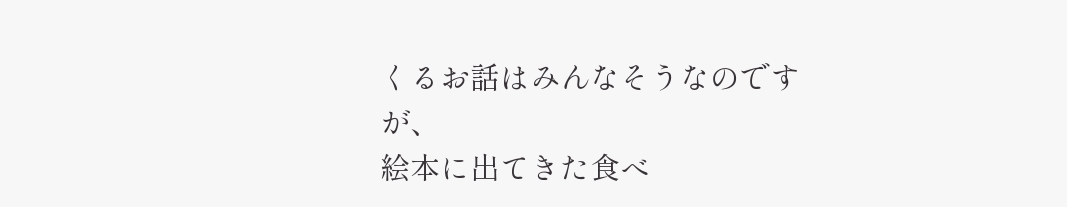くるお話はみんなそうなのですが、
絵本に出てきた食べ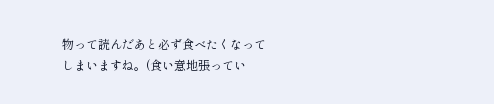物って読んだあと必ず食べたくなって
しまいますね。(食い意地張ってい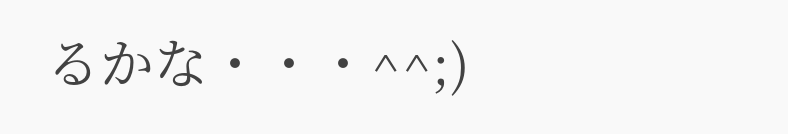るかな・・・^^;)